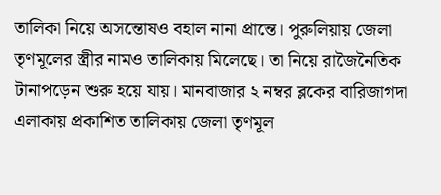তালিকা নিয়ে অসন্তোষও বহাল নানা প্রান্তে। পুরুলিয়ায় জেলা তৃণমূলের স্ত্রীর নামও তালিকায় মিলেছে। তা নিয়ে রাজৈনৈতিক টানাপড়েন শুরু হয়ে যায়। মানবাজার ২ নম্বর ব্লকের বারিজাগদা এলাকায় প্রকাশিত তালিকায় জেলা তৃণমূল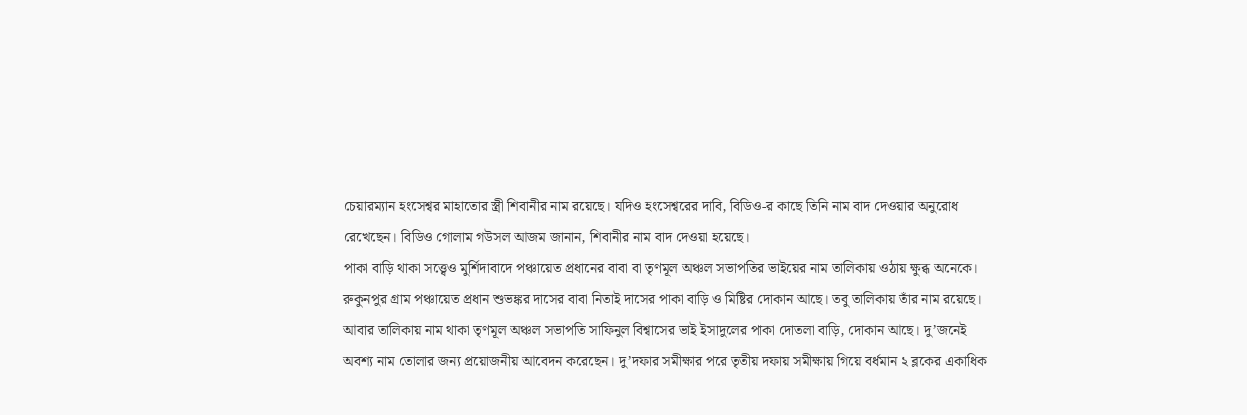চেয়ারম্যান হংসেশ্বর মাহাতোর স্ত্রী শিবানীর নাম রয়েছে। যদিও হংসেশ্বরের দাবি, বিডিও-র কাছে তিনি নাম বাদ দেওয়ার অনুরোধ রেখেছেন। বিডিও গোলাম গউসল আজম জানান, শিবানীর নাম বাদ দেওয়া হয়েছে।
পাকা বাড়ি থাকা সত্ত্বেও মুর্শিদাবাদে পঞ্চায়েত প্রধানের বাবা বা তৃণমূল অঞ্চল সভাপতির ভাইয়ের নাম তালিকায় ওঠায় ক্ষুব্ধ অনেকে। রুকুনপুর গ্রাম পঞ্চায়েত প্রধান শুভঙ্কর দাসের বাবা নিতাই দাসের পাকা বাড়ি ও মিষ্টির দোকান আছে। তবু তালিকায় তাঁর নাম রয়েছে। আবার তালিকায় নাম থাকা তৃণমূল অঞ্চল সভাপতি সাফিনুল বিশ্বাসের ভাই ইসাদুলের পাকা দোতলা বাড়ি, দোকান আছে। দু’জনেই অবশ্য নাম তোলার জন্য প্রয়োজনীয় আবেদন করেছেন। দু’দফার সমীক্ষার পরে তৃতীয় দফায় সমীক্ষায় গিয়ে বর্ধমান ২ ব্লকের একাধিক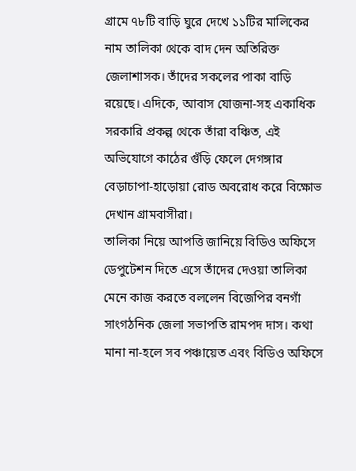গ্রামে ৭৮টি বাড়ি ঘুরে দেখে ১১টির মালিকের নাম তালিকা থেকে বাদ দেন অতিরিক্ত জেলাশাসক। তাঁদের সকলের পাকা বাড়ি রয়েছে। এদিকে, আবাস যোজনা-সহ একাধিক সরকারি প্রকল্প থেকে তাঁরা বঞ্চিত, এই অভিযোগে কাঠের গুঁড়ি ফেলে দেগঙ্গার বেড়াচাপা-হাড়োয়া রোড অবরোধ করে বিক্ষোভ দেখান গ্রামবাসীরা।
তালিকা নিয়ে আপত্তি জানিয়ে বিডিও অফিসে ডেপুটেশন দিতে এসে তাঁদের দেওয়া তালিকা মেনে কাজ করতে বললেন বিজেপির বনগাঁ সাংগঠনিক জেলা সভাপতি রামপদ দাস। কথা মানা না-হলে সব পঞ্চায়েত এবং বিডিও অফিসে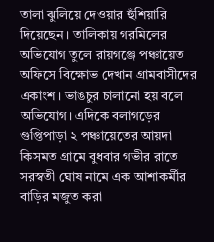তালা ঝুলিয়ে দেওয়ার হুঁশিয়ারি দিয়েছেন। তালিকায় গরমিলের অভিযোগ তুলে রায়গঞ্জে পঞ্চায়েত অফিসে বিক্ষোভ দেখান গ্রামবাসীদের একাংশ। ভাঙচুর চালানো হয় বলে অভিযোগ। এদিকে বলাগড়ের গুপ্তিপাড়া ২ পঞ্চায়েতের আয়দা কিসমত গ্রামে বুধবার গভীর রাতে সরস্বতী ঘোষ নামে এক আশাকর্মীর বাড়ির মজুত করা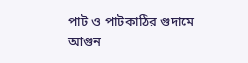পাট ও পাটকাঠির গুদামে আগুন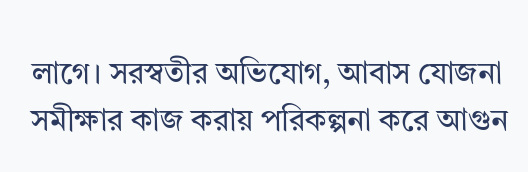লাগে। সরস্বতীর অভিযোগ, আবাস যোজনা সমীক্ষার কাজ করায় পরিকল্পনা করে আগুন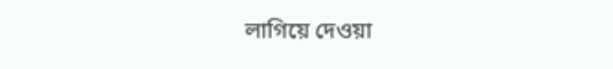লাগিয়ে দেওয়া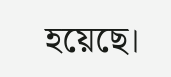হয়েছে।